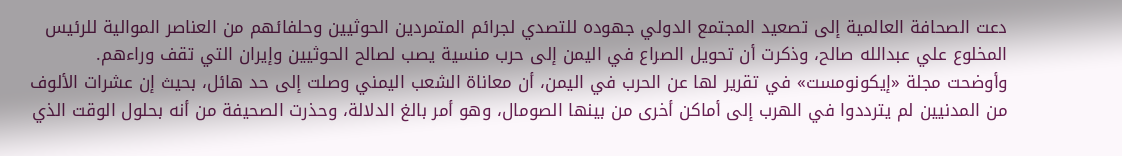دعت الصحافة العالمية إلى تصعيد المجتمع الدولي جهوده للتصدي لجرائم المتمردين الحوثيين وحلفائهم من العناصر الموالية للرئيس المخلوع علي عبدالله صالح، وذكرت أن تحويل الصراع في اليمن إلى حرب منسية يصب لصالح الحوثيين وإيران التي تقف وراءهم.
وأوضحت مجلة «إيكونومست» في تقرير لها عن الحرب في اليمن، أن معاناة الشعب اليمني وصلت إلى حد هائل، بحيث إن عشرات الألوف من المدنيين لم يترددوا في الهرب إلى أماكن أخرى من بينها الصومال، وهو أمر بالغ الدلالة، وحذرت الصحيفة من أنه بحلول الوقت الذي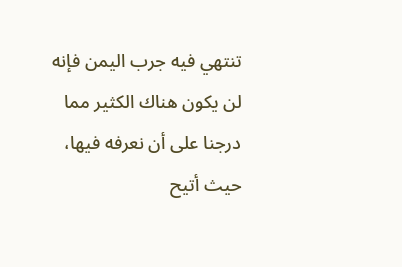تنتهي فيه جرب اليمن فإنه لن يكون هناك الكثير مما درجنا على أن نعرفه فيها، حيث أتيح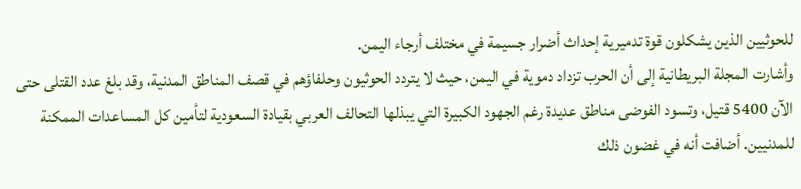للحوثيين الذين يشكلون قوة تدميرية إحداث أضرار جسيمة في مختلف أرجاء اليمن.
وأشارت المجلة البريطانية إلى أن الحرب تزداد دموية في اليمن، حيث لا يتردد الحوثيون وحلفاؤهم في قصف المناطق المدنية، وقد بلغ عدد القتلى حتى الآن 5400 قتيل، وتسود الفوضى مناطق عديدة رغم الجهود الكبيرة التي يبذلها التحالف العربي بقيادة السعودية لتأمين كل المساعدات الممكنة للمدنيين. أضافت أنه في غضون ذلك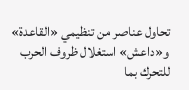تحاول عناصر من تنظيمي «القاعدة» و«داعش» استغلال ظروف الحرب للتحرك بما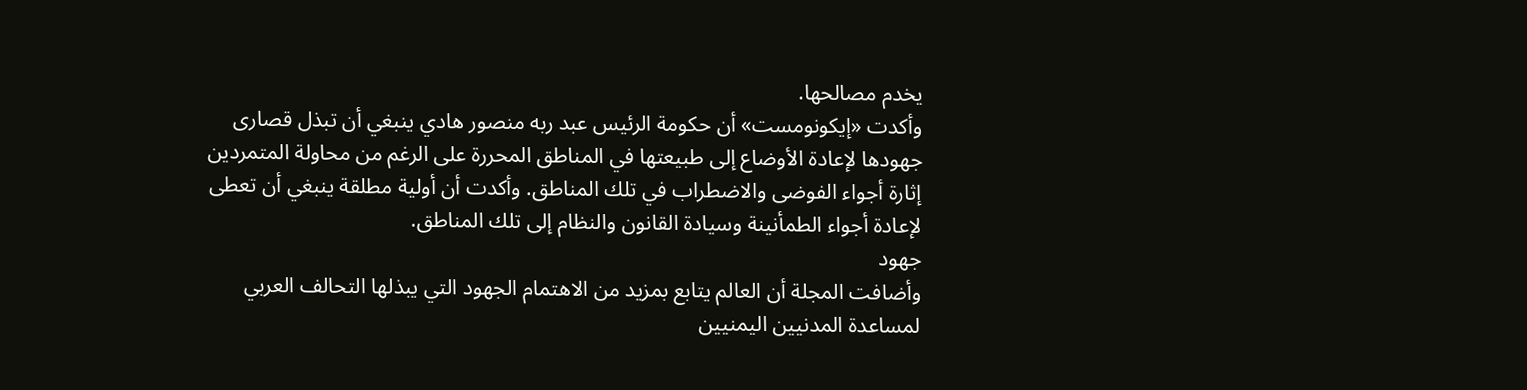يخدم مصالحها.
وأكدت «إيكونومست» أن حكومة الرئيس عبد ربه منصور هادي ينبغي أن تبذل قصارى جهودها لإعادة الأوضاع إلى طبيعتها في المناطق المحررة على الرغم من محاولة المتمردين إثارة أجواء الفوضى والاضطراب في تلك المناطق. وأكدت أن أولية مطلقة ينبغي أن تعطى لإعادة أجواء الطمأنينة وسيادة القانون والنظام إلى تلك المناطق.
جهود
وأضافت المجلة أن العالم يتابع بمزيد من الاهتمام الجهود التي يبذلها التحالف العربي لمساعدة المدنيين اليمنيين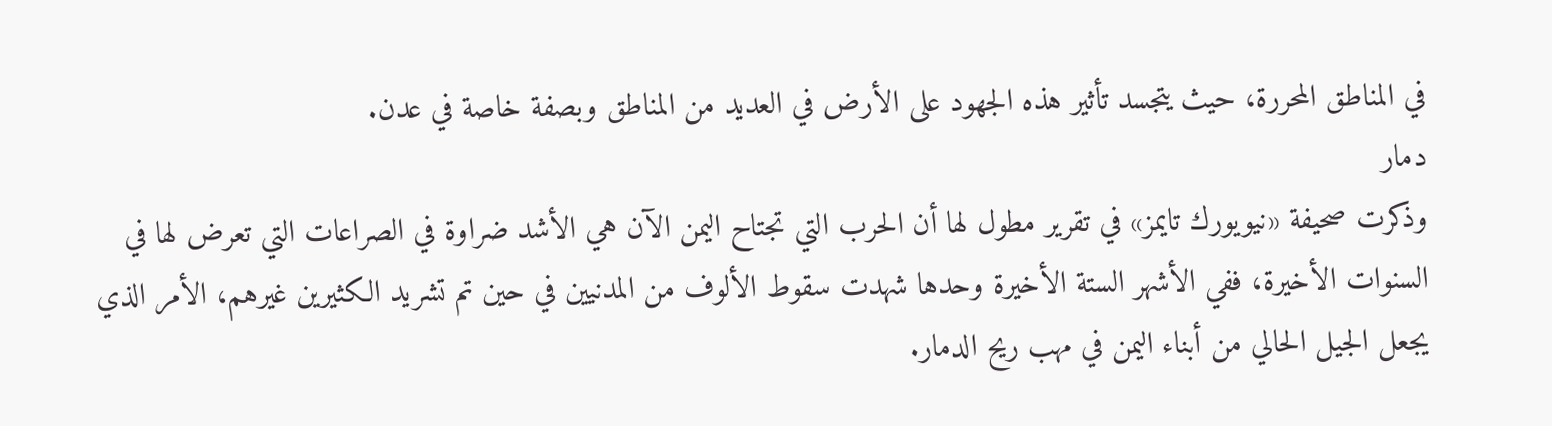في المناطق المحررة، حيث يتجسد تأثير هذه الجهود على الأرض في العديد من المناطق وبصفة خاصة في عدن.
دمار
وذكرت صحيفة «نيويورك تايمز» في تقرير مطول لها أن الحرب التي تجتاح اليمن الآن هي الأشد ضراوة في الصراعات التي تعرض لها في السنوات الأخيرة، ففي الأشهر الستة الأخيرة وحدها شهدت سقوط الألوف من المدنيين في حين تم تشريد الكثيرين غيرهم، الأمر الذي يجعل الجيل الحالي من أبناء اليمن في مهب ريح الدمار.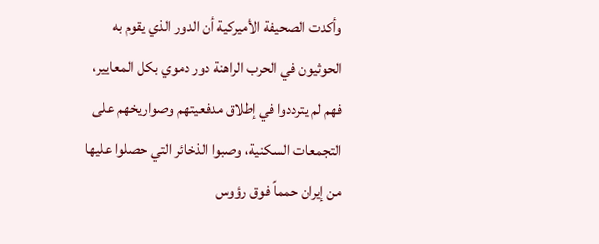وأكدت الصحيفة الأميركية أن الدور الذي يقوم به الحوثيون في الحرب الراهنة دور دموي بكل المعايير، فهم لم يترددوا في إطلاق مدفعيتهم وصواريخهم على التجمعات السكنية، وصبوا الذخائر التي حصلوا عليها من إيران حمماً فوق رؤوس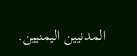المدنيين اليمنيين.